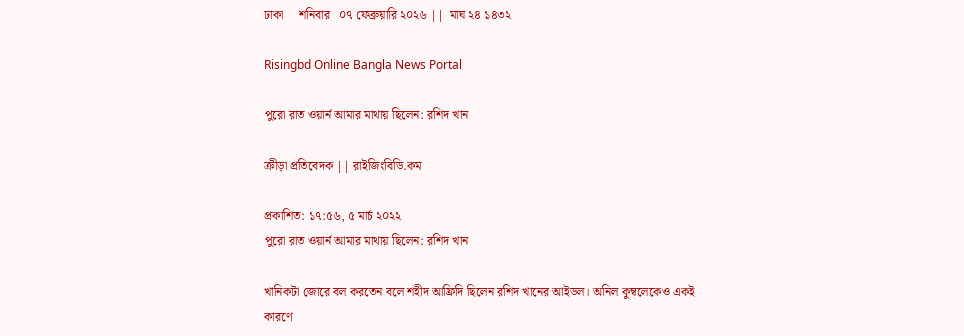ঢাকা     শনিবার   ০৭ ফেব্রুয়ারি ২০২৬ ||  মাঘ ২৪ ১৪৩২

Risingbd Online Bangla News Portal

পুরো রাত ওয়ার্ন আমার মাথায় ছিলেন: রশিদ খান

ক্রীড়া প্রতিবেদক || রাইজিংবিডি.কম

প্রকাশিত: ১৭:৫৬, ৫ মার্চ ২০২২
পুরো রাত ওয়ার্ন আমার মাথায় ছিলেন: রশিদ খান

খানিকটা জোরে বল করতেন বলে শহীদ আফ্রিদি ছিলেন রশিদ খানের আইডল। অনিল কুম্বলেকেও একই কারণে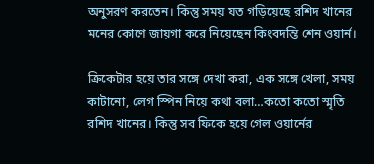অনুসরণ করতেন। কিন্তু সময় যত গড়িয়েছে রশিদ খানের মনের কোণে জায়গা করে নিয়েছেন কিংবদন্তি শেন ওয়ার্ন।

ক্রিকেটার হয়ে তার সঙ্গে দেখা করা, এক সঙ্গে খেলা, সময় কাটানো, লেগ স্পিন নিয়ে কথা বলা…কতো কতো স্মৃতি রশিদ খানের। কিন্তু সব ফিকে হয়ে গেল ওয়ার্নের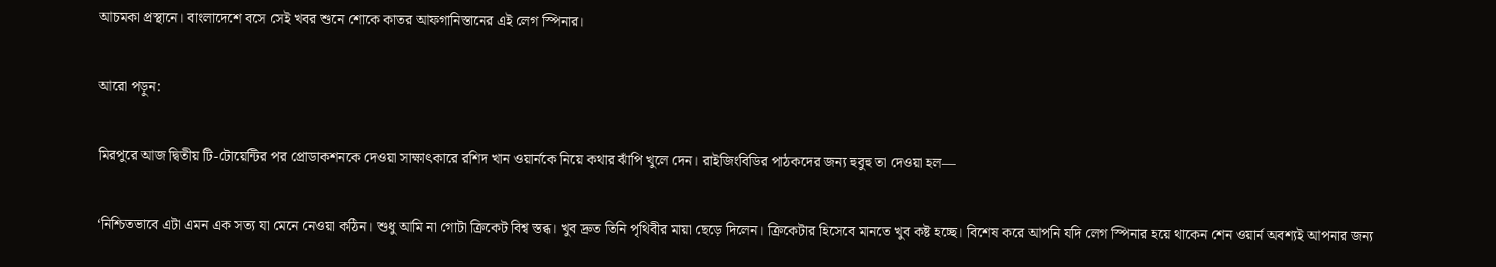আচমকা প্রস্থানে। বাংলাদেশে বসে সেই খবর শুনে শোকে কাতর আফগানিস্তানের এই লেগ স্পিনার।

আরো পড়ুন:

মিরপুরে আজ দ্বিতীয় টি-টোয়েন্টির পর প্রোডাকশনকে দেওয়া সাক্ষাৎকারে রশিদ খান ওয়ার্নকে নিয়ে কথার ঝাঁপি খুলে দেন। রাইজিংবিডির পাঠকদের জন্য হুবুহু তা দেওয়া হল—

‘নিশ্চিতভাবে এটা এমন এক সত্য যা মেনে নেওয়া কঠিন। শুধু আমি না গোটা ক্রিকেট বিশ্ব স্তব্ধ। খুব দ্রুত তিনি পৃথিবীর মায়া ছেড়ে দিলেন। ক্রিকেটার হিসেবে মানতে খুব কষ্ট হচ্ছে। বিশেষ করে আপনি যদি লেগ স্পিনার হয়ে থাকেন শেন ওয়ার্ন অবশ্যই আপনার জন্য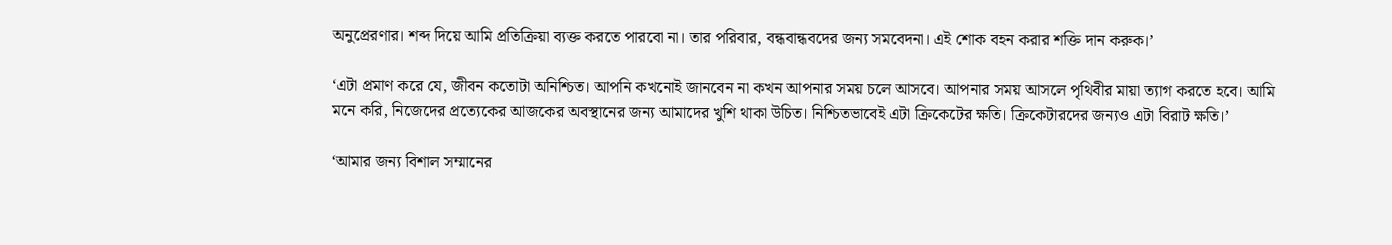অনুপ্রেরণার। শব্দ দিয়ে আমি প্রতিক্রিয়া ব্যক্ত করতে পারবো না। তার পরিবার, বন্ধবান্ধবদের জন্য সমবেদনা। এই শোক বহন করার শক্তি দান করুক।’

‘এটা প্রমাণ করে যে, জীবন কতোটা অনিশ্চিত। আপনি কখনোই জানবেন না কখন আপনার সময় চলে আসবে। আপনার সময় আসলে পৃথিবীর মায়া ত্যাগ করতে হবে। আমি মনে করি, নিজেদের প্রত্যেকের আজকের অবস্থানের জন্য আমাদের খুশি থাকা উচিত। নিশ্চিতভাবেই এটা ক্রিকেটের ক্ষতি। ক্রিকেটারদের জন্যও এটা বিরাট ক্ষতি।’

‘আমার জন্য বিশাল সম্মানের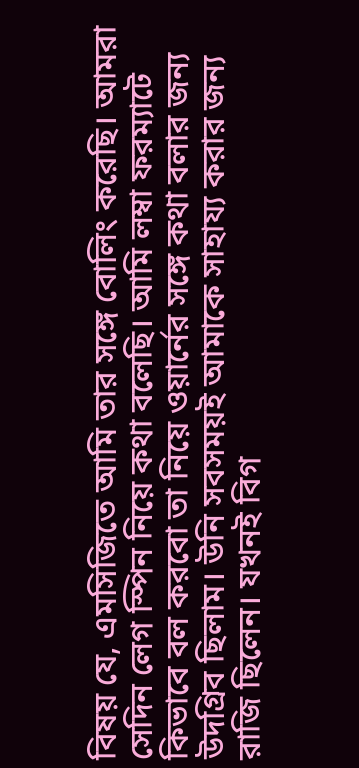বিষয় যে, এমসিজিতে আমি তার সঙ্গে বোলিং করেছি। আমরা সেদিন লেগ স্পিন নিয়ে কথা বলেছি। আমি লম্বা ফরম্যাটে কিভাবে বল করবো তা নিয়ে ওয়ার্নের সঙ্গে কথা বলার জন্য উদগ্রিব ছিলাম। উনি সবসময়ই আমাকে সাহায্য করার জন্য রাজি ছিলেন। যখনই বিগ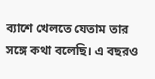ব্যাশে খেলতে যেতাম তার সঙ্গে কথা বলেছি। এ বছরও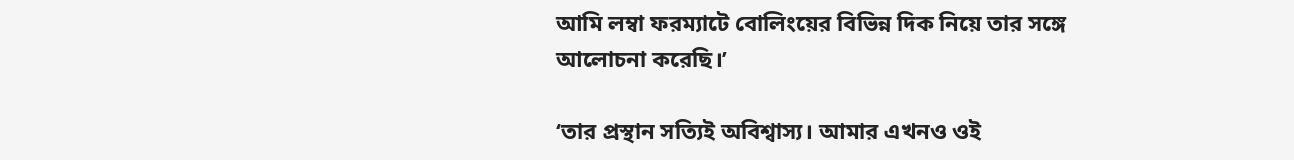আমি লম্বা ফরম্যাটে বোলিংয়ের বিভিন্ন দিক নিয়ে তার সঙ্গে আলোচনা করেছি।’

‘তার প্রস্থান সত্যিই অবিশ্বাস্য। আমার এখনও ওই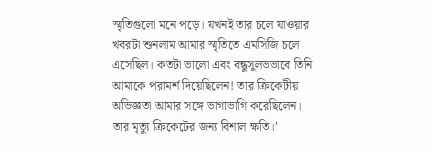স্মৃতিগুলো মনে পড়ে। যখনই তার চলে যাওয়ার খবরটা শুনলাম আমার স্মৃতিতে এমসিজি চলে এসেছিল। কতটা ভালো এবং বন্ধুসুলভভাবে তিনি আমাকে পরামর্শ দিয়েছিলেন! তার ক্রিকেটীয় অভিজ্ঞতা আমার সঙ্গে ভাগাভাগি করেছিলেন। তার মৃত্যু ক্রিকেটের জন্য বিশাল ক্ষতি।’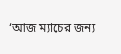‘আজ ম্যাচের জন্য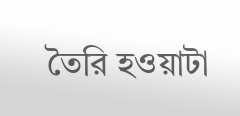তৈরি হওয়াটা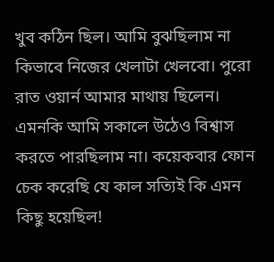খুব কঠিন ছিল। আমি বুঝছিলাম না কিভাবে নিজের খেলাটা খেলবো। পুরো রাত ওয়ার্ন আমার মাথায় ছিলেন। এমনকি আমি সকালে উঠেও বিশ্বাস করতে পারছিলাম না। কয়েকবার ফোন চেক করেছি যে কাল সত্যিই কি এমন কিছু হয়েছিল!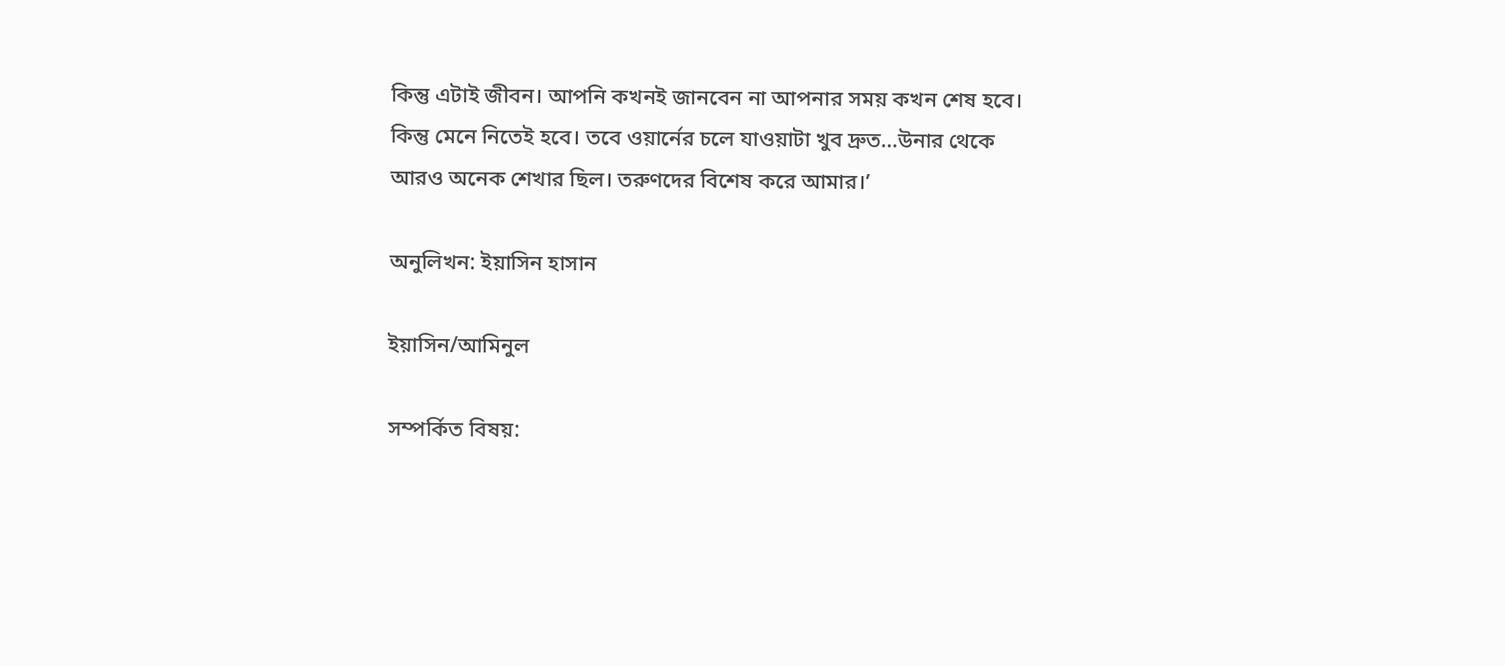কিন্তু এটাই জীবন। আপনি কখনই জানবেন না আপনার সময় কখন শেষ হবে। কিন্তু মেনে নিতেই হবে। তবে ওয়ার্নের চলে যাওয়াটা খুব দ্রুত…উনার থেকে আরও অনেক শেখার ছিল। তরুণদের বিশেষ করে আমার।’

অনুলিখন: ইয়াসিন হাসান

ইয়াসিন/আমিনুল

সম্পর্কিত বিষয়: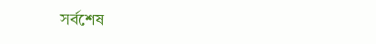সর্বশেষ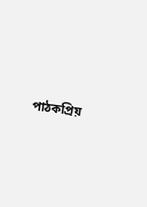পাঠকপ্রিয়